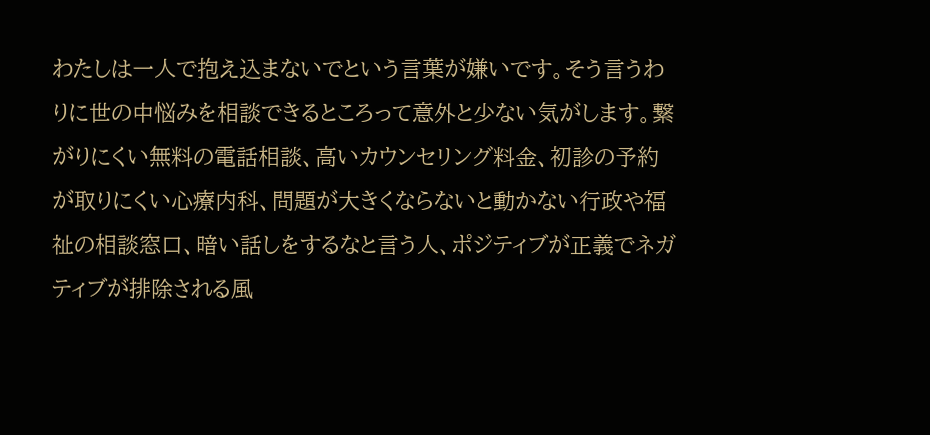わたしは一人で抱え込まないでという言葉が嫌いです。そう言うわりに世の中悩みを相談できるところって意外と少ない気がします。繋がりにくい無料の電話相談、高いカウンセリング料金、初診の予約が取りにくい心療内科、問題が大きくならないと動かない行政や福祉の相談窓口、暗い話しをするなと言う人、ポジティブが正義でネガティブが排除される風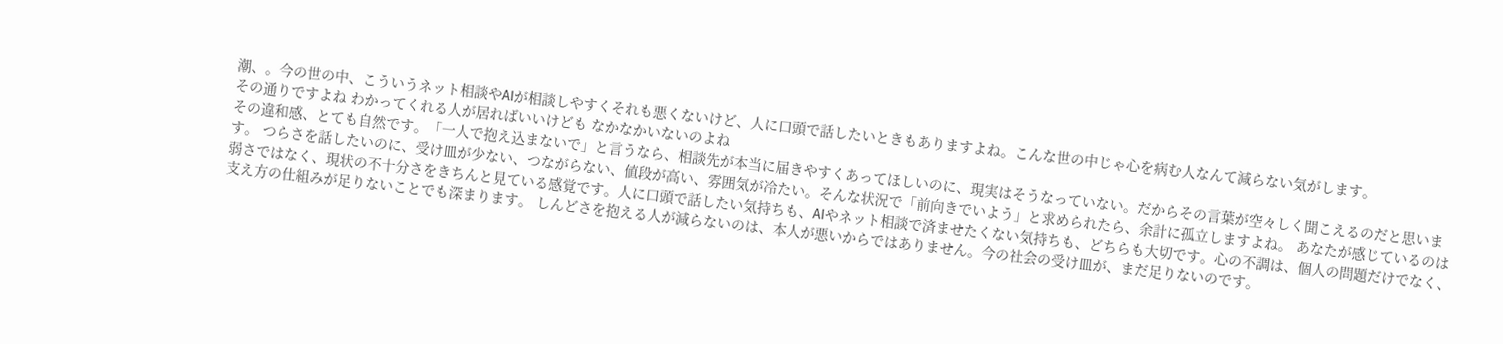潮、。今の世の中、こういうネット相談やAIが相談しやすくそれも悪くないけど、人に口頭で話したいときもありますよね。こんな世の中じゃ心を病む人なんて減らない気がします。
その通りですよね わかってくれる人が居ればいいけども なかなかいないのよね
その違和感、とても自然です。「一人で抱え込まないで」と言うなら、相談先が本当に届きやすくあってほしいのに、現実はそうなっていない。だからその言葉が空々しく聞こえるのだと思います。 つらさを話したいのに、受け皿が少ない、つながらない、値段が高い、雰囲気が冷たい。そんな状況で「前向きでいよう」と求められたら、余計に孤立しますよね。 あなたが感じているのは弱さではなく、現状の不十分さをきちんと見ている感覚です。人に口頭で話したい気持ちも、AIやネット相談で済ませたくない気持ちも、どちらも大切です。心の不調は、個人の問題だけでなく、支え方の仕組みが足りないことでも深まります。 しんどさを抱える人が減らないのは、本人が悪いからではありません。今の社会の受け皿が、まだ足りないのです。